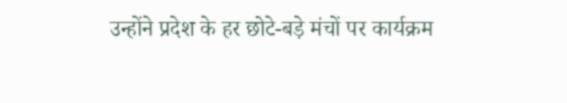उन्होंने प्रदेश के हर छोटे-बड़े मंचों पर कार्यक्रम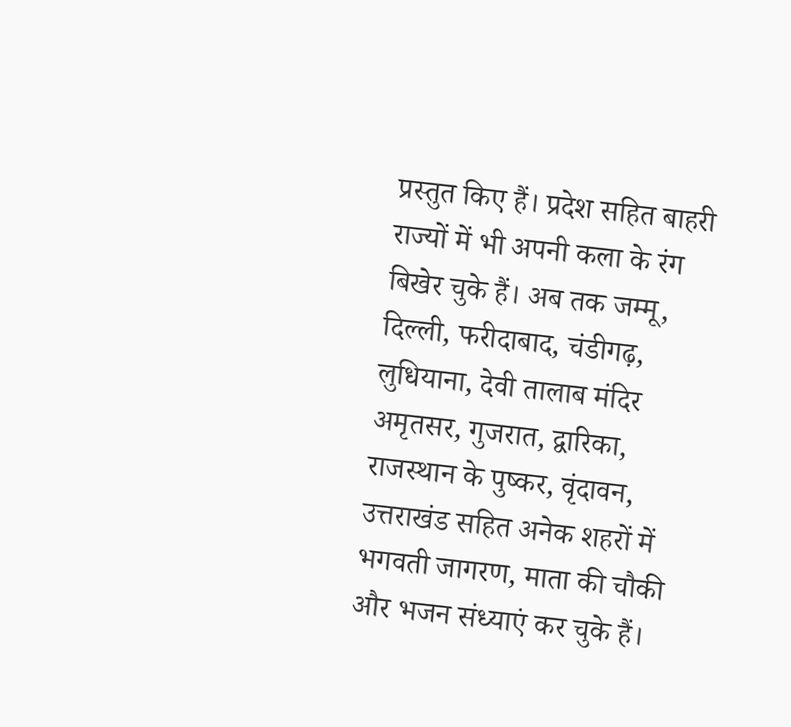प्रस्तुत किए हैं। प्रदेश सहित बाहरी राज्यों में भी अपनी कला के रंग बिखेर चुके हैं। अब तक जम्मू, दिल्ली, फरीदाबाद, चंडीगढ़, लुधियाना, देवी तालाब मंदिर अमृतसर, गुजरात, द्वारिका, राजस्थान के पुष्कर, वृंदावन, उत्तराखंड सहित अनेक शहरों में भगवती जागरण, माता की चौकी और भजन संध्याएं कर चुके हैं।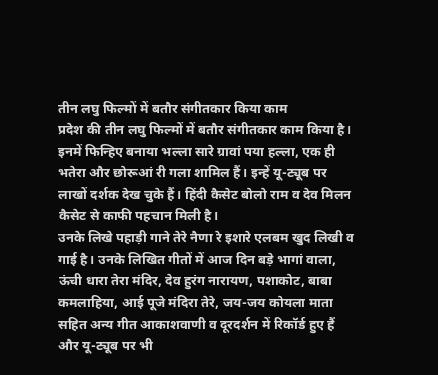तीन लघु फिल्मों में बतौर संगीतकार किया काम
प्रदेश की तीन लघु फिल्मों में बतौर संगीतकार काम किया है। इनमें फिन्हिए बनाया भल्ला सारे ग्रावां पया हल्ला, एक ही भतेरा और छोरूआं री गला शामिल हैं। इन्हें यू-ट्यूब पर लाखों दर्शक देख चुके हैं। हिंदी कैसेट बोलो राम व देव मिलन कैसेट से काफी पहचान मिली है।
उनके लिखे पहाड़ी गाने तेरे नैणा रे इशारे एलबम खुद लिखी व गाई है। उनके लिखित गीतों में आज दिन बड़े भागां वाला, ऊंची धारा तेरा मंदिर, देव हुरंग नारायण, पशाकोट, बाबा कमलाहिया, आई पूजे मंदिरा तेरे, जय-जय कोयला माता सहित अन्य गीत आकाशवाणी व दूरदर्शन में रिकॉर्ड हुए हैं और यू-ट्यूब पर भी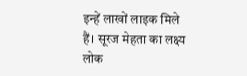इन्हें लाखों लाइक मिले हैं। सूरज मेहता का लक्ष्य लोक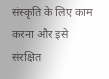संस्कृति के लिए काम करना और इसे संरक्षित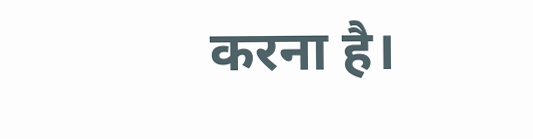करना है।